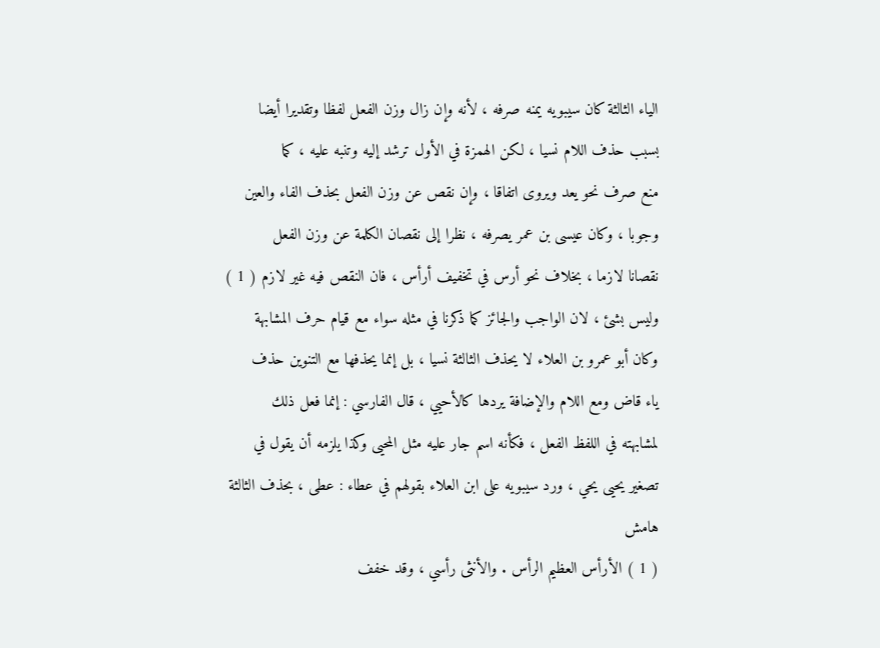الياء الثالثة كان سيبويه يمنه صرفه ، لأنه وإن زال وزن الفعل لفظا وتقديرا أيضا
بسبب حذف اللام نسيا ، لكن الهمزة في الأول ترشد إليه وتنبه عليه ، كما
منع صرف نحو يعد ويروى اتفاقا ، وإن نقص عن وزن الفعل بحذف الفاء والعين
وجوبا ، وكان عيسى بن عمر يصرفه ، نظرا إلى نقصان الكلمة عن وزن الفعل
نقصانا لازما ، بخلاف نحو أرس في تخفيف أرأس ، فان النقص فيه غير لازم ( 1 )
وليس بشئ ، لان الواجب والجائز كما ذكرنا في مثله سواء مع قيام حرف المشابهة
وكان أبو عمرو بن العلاء لا يحذف الثالثة نسيا ، بل إنما يحذفها مع التنوين حذف
ياء قاض ومع اللام والإضافة يردها كالأحيي ، قال الفارسي : إنما فعل ذلك
لمشابهته في اللفظ الفعل ، فكأنه اسم جار عليه مثل المحيى وكذا يلزمه أن يقول في
تصغير يحيى يحي ، ورد سيبويه على ابن العلاء بقولهم في عطاء : عطى ، بحذف الثالثة
هامش
( 1 ) الأرأس العظيم الرأس . والأنثى رأسي ، وقد خفف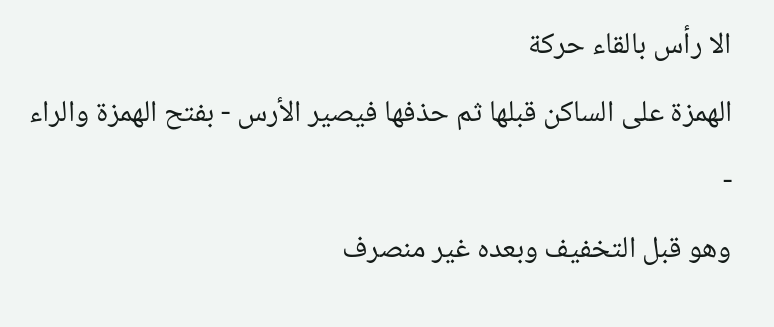الا رأس بالقاء حركة
الهمزة على الساكن قبلها ثم حذفها فيصير الأرس - بفتح الهمزة والراء -
وهو قبل التخفيف وبعده غير منصرف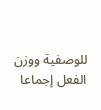للوصفية ووزن الفعل إجماعا